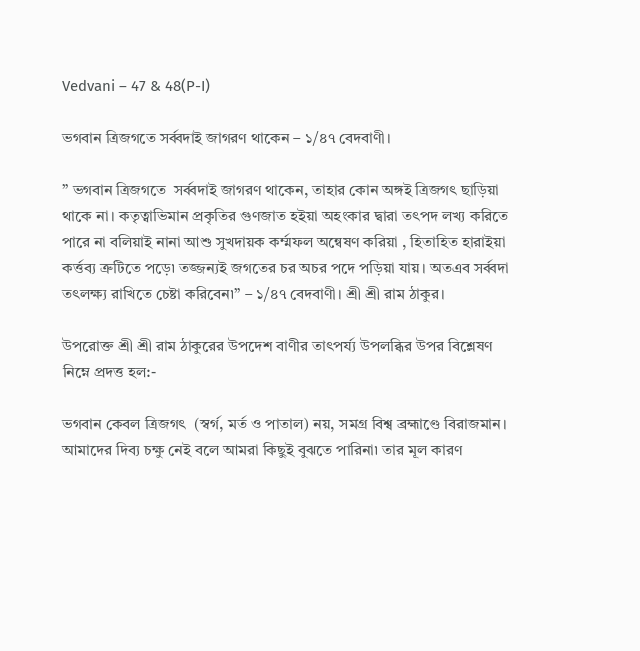Vedvani – 47 & 48(P-I)

ভগবান ত্ৰিজগতে সর্ব্বদাই জাগরণ থাকেন – ১/৪৭ বেদবাণী।

” ভগবান ত্রিজগতে  সর্ব্বদাই জাগরণ থাকেন, তাহার কোন অঙ্গই ত্রিজগৎ ছাড়িয়া থাকে না। কতৃত্বাভিমান প্রকৃতির গুণজাত হইয়া অহংকার দ্বারা তৎপদ লখ্য করিতে পারে না বলিয়াই নানা আশু সুখদায়ক কর্ম্মফল অন্বেষণ করিয়া , হিতাহিত হারাইয়া কর্ত্তব্য ত্রুটিতে পড়ে৷ তজ্জন্যই জগতের চর অচর পদে পড়িয়া যায়। অতএব সর্ব্বদা তৎলক্ষ্য রাখিতে চেষ্টা করিবেন৷” – ১/৪৭ বেদবাণী। শ্রী শ্রী রাম ঠাকুর।

উপরোক্ত শ্রী শ্রী রাম ঠাকুরের উপদেশ বাণীর তাৎপর্য্য উপলব্ধির উপর বিশ্লেষণ নিম্নে প্রদত্ত হল:-

ভগবান কেবল ত্রিজগৎ  (স্বর্গ, মর্ত ও পাতাল) নয়, সমগ্ৰ বিশ্ব ব্রহ্মাণ্ডে বিরাজমান। আমাদের দিব্য চক্ষু নেই বলে আমরা কিছুই বুঝতে পারিনা৷ তার মূল কারণ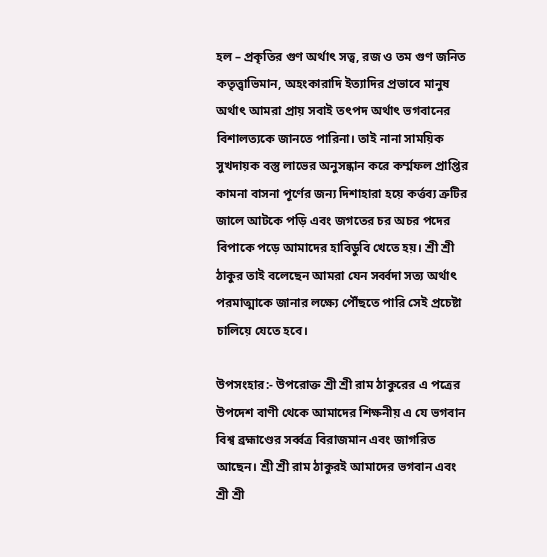হল – প্রকৃতির গুণ অর্থাৎ সত্ব, রজ ও তম গুণ জনিত  কতৃত্ত্বাভিমান, অহংকারাদি ইত্যাদির প্রভাবে মানুষ অর্থাৎ আমরা প্রায় সবাই তৎপদ অর্থাৎ ভগবানের বিশালত্যকে জানতে পারিনা। তাই নানা সাময়িক সুখদায়ক বস্তু লাভের অনুসন্ধান করে কর্ম্মফল প্রাপ্তির কামনা বাসনা পূর্ণের জন্য দিশাহারা হয়ে কর্ত্তব্য ত্রুটির জালে আটকে পড়ি এবং জগতের চর অচর পদের বিপাকে পড়ে আমাদের হাবিডুবি খেতে হয়। শ্রী শ্রী ঠাকুর তাই বলেছেন আমরা যেন সর্ব্বদা সত্য অর্থাৎ পরমাত্মাকে জানার লক্ষ্যে পৌঁছতে পারি সেই প্রচেষ্টা চালিয়ে যেতে হবে।

উপসংহার:- উপরোক্ত শ্রী শ্রী রাম ঠাকুরের এ পত্রের উপদেশ বাণী থেকে আমাদের শিক্ষনীয় এ যে ভগবান বিশ্ব ব্রহ্মাণ্ডের সর্ব্বত্র বিরাজমান এবং জাগরিত আছেন। শ্রী শ্রী রাম ঠাকুরই আমাদের ভগবান এবং শ্রী শ্রী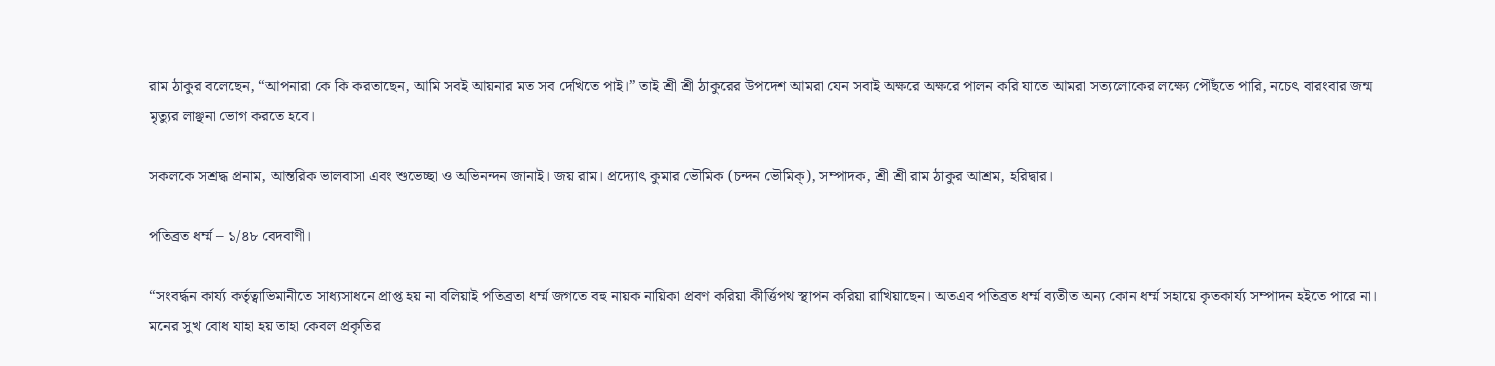রাম ঠাকুর বলেছেন, “আপনারা কে কি করতাছেন, আমি সবই আয়নার মত সব দেখিতে পাই।” তাই শ্রী শ্রী ঠাকুরের উপদেশ আমরা যেন সবাই অক্ষরে অক্ষরে পালন করি যাতে আমরা সত্যলোকের লক্ষ্যে পৌঁছতে পারি, নচেৎ বারংবার জন্ম মৃত্যুর লাঞ্ছনা ভোগ করতে হবে।

সকলকে সশ্রদ্ধ প্রনাম, আন্তরিক ভালবাসা এবং শুভেচ্ছা ও অভিনন্দন জানাই। জয় রাম। প্রদ্যোৎ কুমার ভৌমিক (চন্দন ভৌমিক্), সম্পাদক, শ্রী শ্রী রাম ঠাকুর আশ্রম, হরিদ্বার।

পতিব্রত ধর্ম্ম – ১/৪৮ বেদবাণী।

“সংবর্দ্ধন কার্য্য কর্তৃত্বাভিমানীতে সাধ্যসাধনে প্রাপ্ত হয় না বলিয়াই পতিব্রতা ধর্ম্ম জগতে বহু নায়ক নায়িকা প্রবণ করিয়া কীর্ত্তিপথ স্থাপন করিয়া রাখিয়াছেন। অতএব পতিব্রত ধর্ম্ম ব্যতীত অন্য কোন ধর্ম্ম সহায়ে কৃতকার্য্য সম্পাদন হইতে পারে না। মনের সুখ বোধ যাহা হয় তাহা কেবল প্রকৃতির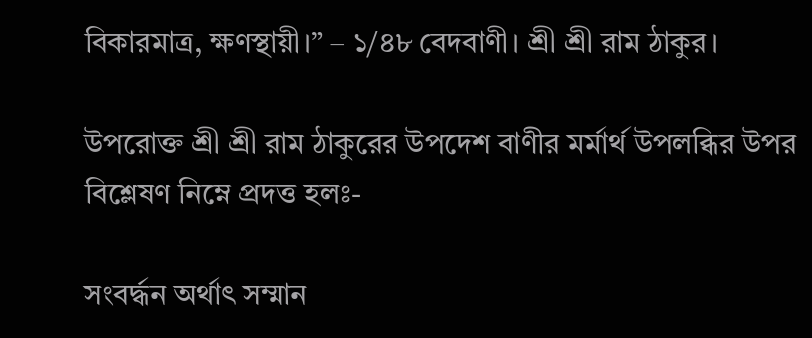বিকারমাত্র, ক্ষণস্থায়ী।” – ১/৪৮ বেদবাণী। শ্রী শ্রী রাম ঠাকুর।

উপরোক্ত শ্ৰী শ্ৰী রাম ঠাকুরের উপদেশ বাণীর মর্মার্থ উপলব্ধির উপর বিশ্লেষণ নিম্নে প্রদত্ত হলঃ-

সংবর্দ্ধন অর্থাৎ সম্মান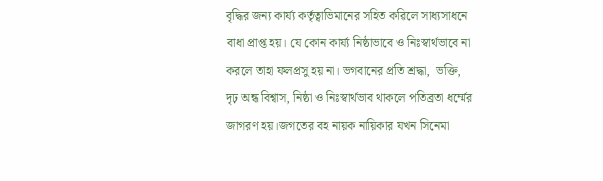বৃদ্ধির জন্য কার্য্য কর্তৃত্বাভিমানের সহিত কৱিলে সাধ্যসাধনে বাধা প্রাপ্ত হয়। যে কোন কার্য্য নিষ্ঠাভাবে ও নিঃস্বার্থভাবে না করলে তাহা ফলপ্রসু হয় না। ভগবানের প্রতি শ্রদ্ধা,  ভক্তি, দৃঢ় অন্ধ বিশ্বাস, নিষ্ঠা ও নিঃস্বার্থভাব থাকলে পতিব্রতা ধর্ম্মের জাগরণ হয়।জগতের বহ নায়ক নায়িকার যখন সিনেমা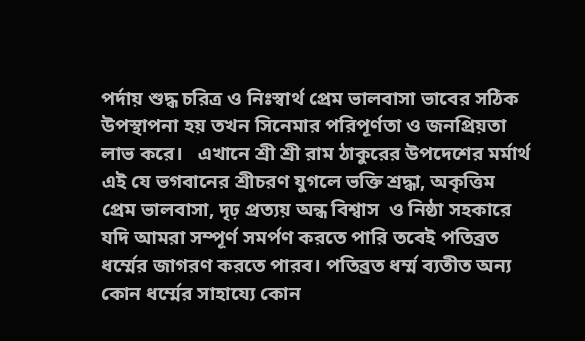পর্দায় শুদ্ধ চরিত্র ও নিঃস্বার্থ প্রেম ভালবাসা ভাবের সঠিক উপস্থাপনা হয় তখন সিনেমার পরিপূর্ণতা ও জনপ্রিয়তা লাভ করে।   এখানে শ্রী শ্রী রাম ঠাকুরের উপদেশের মর্মার্থ এই যে ভগবানের শ্রীচরণ যুগলে ভক্তি শ্রদ্ধা, অকৃত্তিম প্রেম ভালবাসা, দৃঢ় প্রত্যয় অন্ধ বিশ্বাস  ও নিষ্ঠা সহকারে যদি আমরা সম্পূর্ণ সমর্পণ করতে পারি তবেই পতিব্রত ধর্ম্মের জাগরণ করতে পারব। পতিব্রত ধর্ম্ম ব্যতীত অন্য কোন ধর্ম্মের সাহায্যে কোন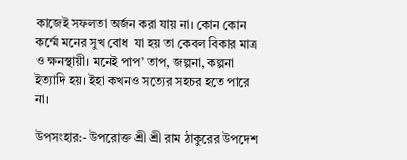কাজেই সফলতা অর্জন করা যায় না। কোন কোন কর্ম্মে মনের সুখ বোধ  যা হয় তা কেবল বিকার মাত্র ও ক্ষনস্থায়ী। মনেই পাপ’ তাপ, জল্পনা, কল্পনা ইত্যাদি হয়। ইহা কখনও সত্যের সহচর হতে পারে না।

উপসংহার:- উপরোক্ত শ্রী শ্রী রাম ঠাকুরের উপদেশ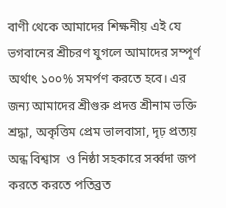বাণী থেকে আমাদের শিক্ষনীয় এই যে ভগবানের শ্রীচরণ যুগলে আমাদের সম্পূর্ণ অর্থাৎ ১০০% সমর্পণ করতে হবে। এর জন্য আমাদের শ্রীগুরু প্রদত্ত শ্ৰীনাম ভক্তি শ্রদ্ধা, অকৃত্তিম প্রেম ভালবাসা, দৃঢ় প্রত্যয় অন্ধ বিশ্বাস  ও নিষ্ঠা সহকারে সর্ব্বদা জপ করতে করতে পতিব্রত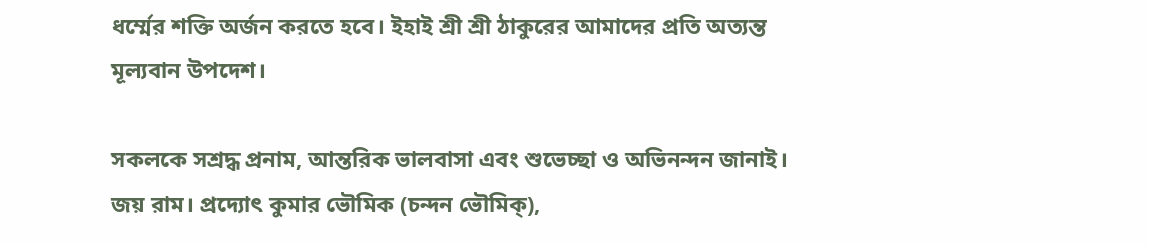ধর্ম্মের শক্তি অর্জন করতে হবে। ইহাই শ্রী শ্রী ঠাকুরের আমাদের প্রতি অত্যন্ত মূল্যবান উপদেশ।

সকলকে সশ্রদ্ধ প্রনাম, আন্তরিক ভালবাসা এবং শুভেচ্ছা ও অভিনন্দন জানাই। জয় রাম। প্রদ্যোৎ কুমার ভৌমিক (চন্দন ভৌমিক্),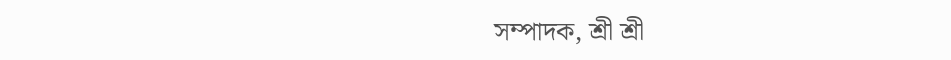সম্পাদক, শ্রী শ্রী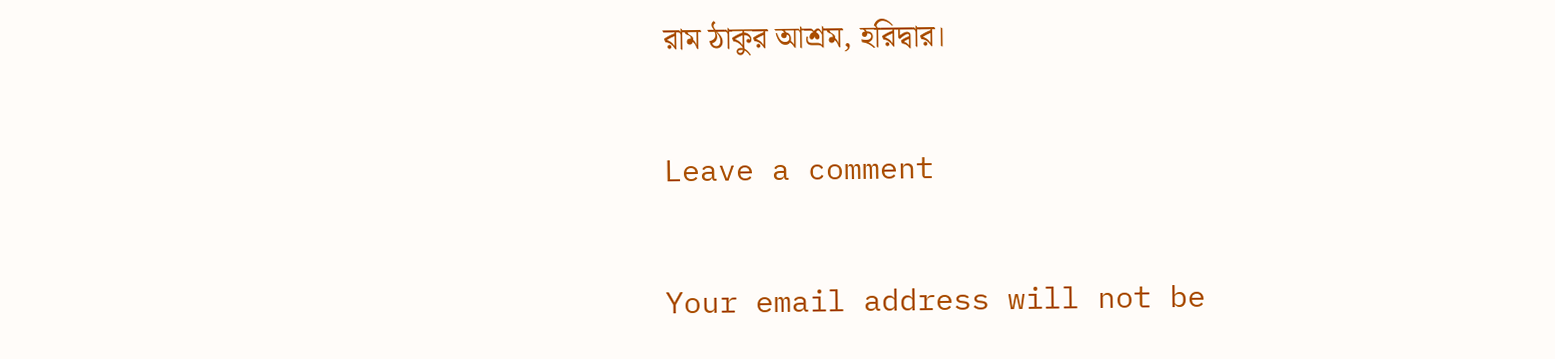রাম ঠাকুর আশ্রম, হরিদ্বার।

Leave a comment

Your email address will not be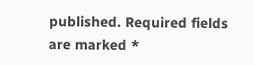published. Required fields are marked *